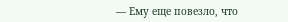— Ему еще повезло, что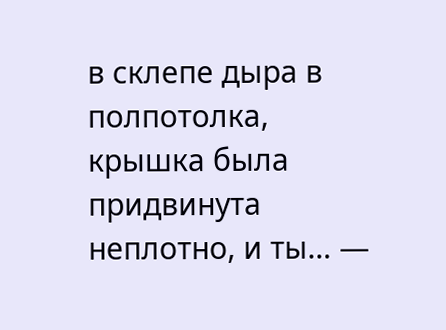в склепе дыра в полпотолка, крышка была придвинута неплотно, и ты… —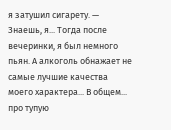я затушил сигарету. — Знаешь, я... Тогда после вечеринки, я был немного пьян. А алкоголь обнажает не самые лучшие качества моего характера... В общем... про тупую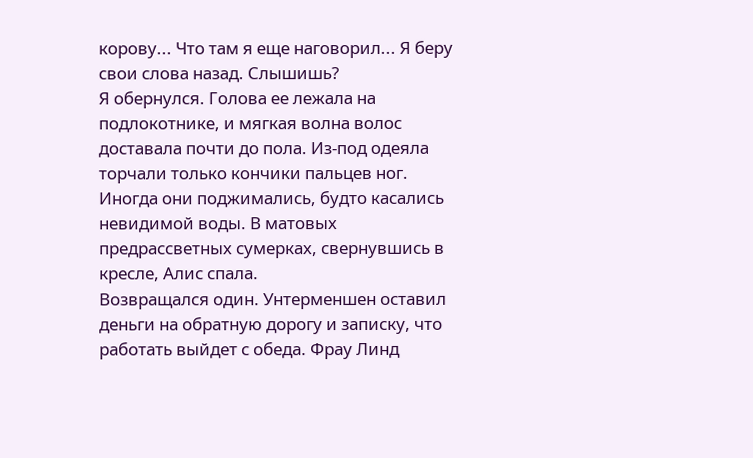корову... Что там я еще наговорил... Я беру свои слова назад. Слышишь?
Я обернулся. Голова ее лежала на подлокотнике, и мягкая волна волос доставала почти до пола. Из-под одеяла торчали только кончики пальцев ног. Иногда они поджимались, будто касались невидимой воды. В матовых предрассветных сумерках, свернувшись в кресле, Алис спала.
Возвращался один. Унтерменшен оставил деньги на обратную дорогу и записку, что работать выйдет с обеда. Фрау Линд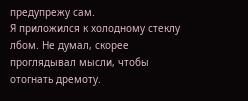предупрежу сам.
Я приложился к холодному стеклу лбом. Не думал, скорее проглядывал мысли, чтобы отогнать дремоту.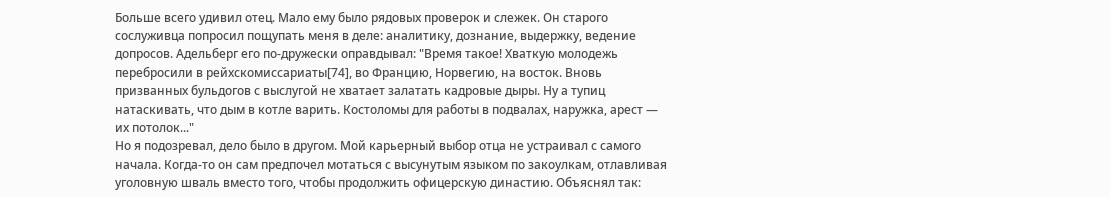Больше всего удивил отец. Мало ему было рядовых проверок и слежек. Он старого сослуживца попросил пощупать меня в деле: аналитику, дознание, выдержку, ведение допросов. Адельберг его по-дружески оправдывал: "Время такое! Хваткую молодежь перебросили в рейхскомиссариаты[74], во Францию, Норвегию, на восток. Вновь призванных бульдогов с выслугой не хватает залатать кадровые дыры. Ну а тупиц натаскивать, что дым в котле варить. Костоломы для работы в подвалах, наружка, арест — их потолок..."
Но я подозревал, дело было в другом. Мой карьерный выбор отца не устраивал с самого начала. Когда-то он сам предпочел мотаться с высунутым языком по закоулкам, отлавливая уголовную шваль вместо того, чтобы продолжить офицерскую династию. Объяснял так: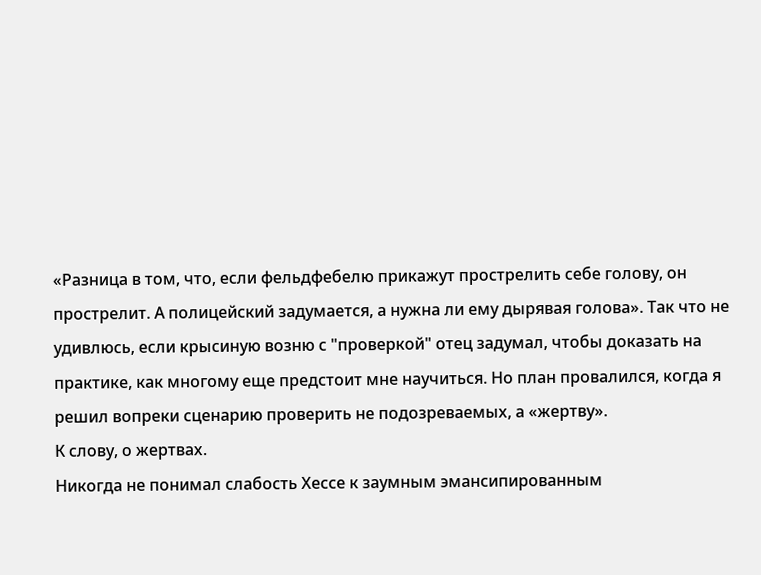«Разница в том, что, если фельдфебелю прикажут прострелить себе голову, он прострелит. А полицейский задумается, а нужна ли ему дырявая голова». Так что не удивлюсь, если крысиную возню с "проверкой" отец задумал, чтобы доказать на практике, как многому еще предстоит мне научиться. Но план провалился, когда я решил вопреки сценарию проверить не подозреваемых, а «жертву».
К слову, о жертвах.
Никогда не понимал слабость Хессе к заумным эмансипированным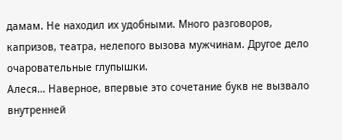дамам. Не находил их удобными. Много разговоров, капризов, театра, нелепого вызова мужчинам. Другое дело очаровательные глупышки.
Алеся… Наверное, впервые это сочетание букв не вызвало внутренней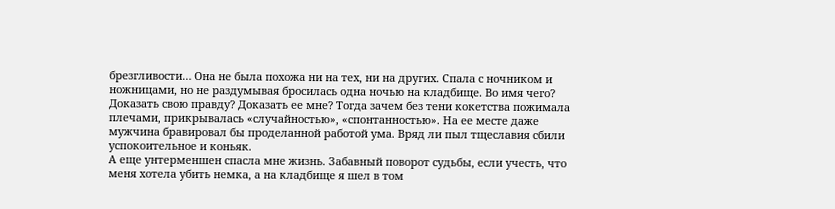брезгливости… Она не была похожа ни на тех, ни на других. Спала с ночником и ножницами, но не раздумывая бросилась одна ночью на кладбище. Во имя чего? Доказать свою правду? Доказать ее мне? Тогда зачем без тени кокетства пожимала плечами, прикрывалась «случайностью», «спонтанностью». На ее месте даже мужчина бравировал бы проделанной работой ума. Вряд ли пыл тщеславия сбили успокоительное и коньяк.
А еще унтерменшен спасла мне жизнь. Забавный поворот судьбы, если учесть, что меня хотела убить немка, а на кладбище я шел в том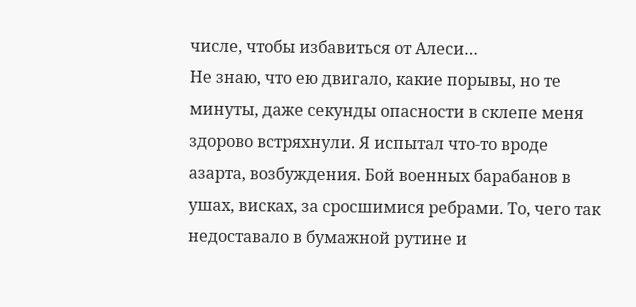числе, чтобы избавиться от Алеси…
Не знаю, что ею двигало, какие порывы, но те минуты, даже секунды опасности в склепе меня здорово встряхнули. Я испытал что-то вроде азарта, возбуждения. Бой военных барабанов в ушах, висках, за сросшимися ребрами. То, чего так недоставало в бумажной рутине и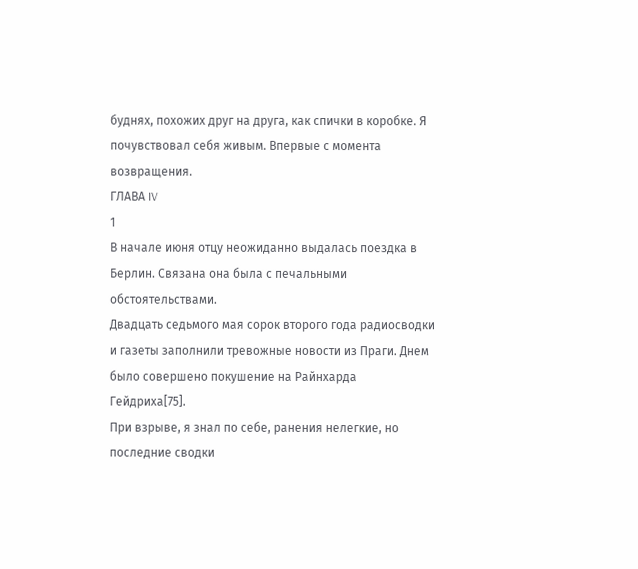буднях, похожих друг на друга, как спички в коробке. Я почувствовал себя живым. Впервые с момента возвращения.
ГЛАВА IV
1
В начале июня отцу неожиданно выдалась поездка в Берлин. Связана она была с печальными обстоятельствами.
Двадцать седьмого мая сорок второго года радиосводки и газеты заполнили тревожные новости из Праги. Днем было совершено покушение на Райнхарда Гейдриха[75].
При взрыве, я знал по себе, ранения нелегкие, но последние сводки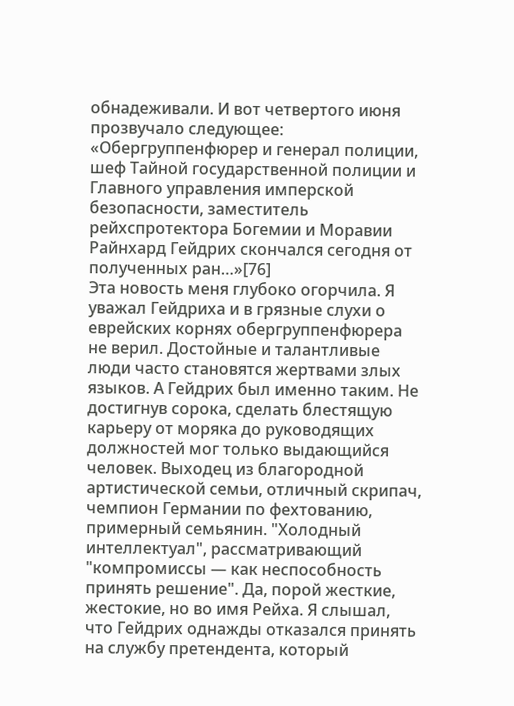обнадеживали. И вот четвертого июня прозвучало следующее:
«Обергруппенфюрер и генерал полиции, шеф Тайной государственной полиции и Главного управления имперской безопасности, заместитель рейхспротектора Богемии и Моравии Райнхард Гейдрих скончался сегодня от полученных ран…»[76]
Эта новость меня глубоко огорчила. Я уважал Гейдриха и в грязные слухи о еврейских корнях обергруппенфюрера не верил. Достойные и талантливые люди часто становятся жертвами злых языков. А Гейдрих был именно таким. Не достигнув сорока, сделать блестящую карьеру от моряка до руководящих должностей мог только выдающийся человек. Выходец из благородной артистической семьи, отличный скрипач, чемпион Германии по фехтованию, примерный семьянин. "Холодный интеллектуал", рассматривающий "компромиссы — как неспособность принять решение". Да, порой жесткие, жестокие, но во имя Рейха. Я слышал, что Гейдрих однажды отказался принять на службу претендента, который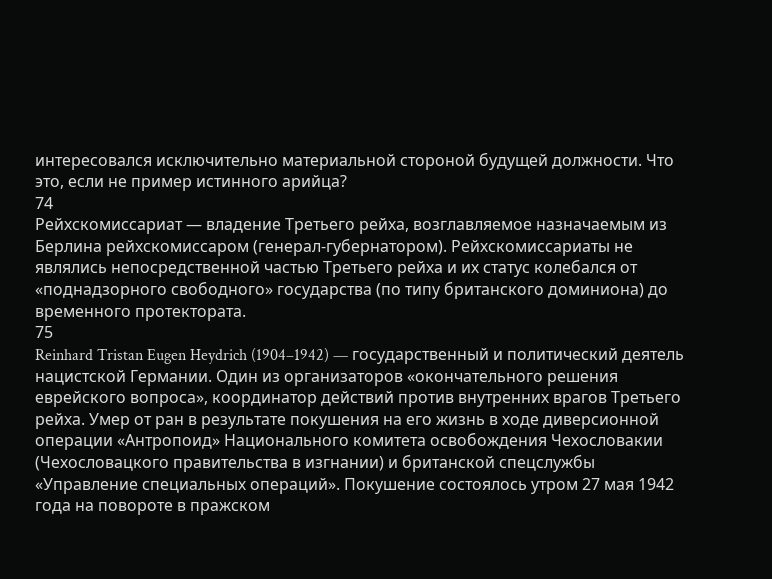интересовался исключительно материальной стороной будущей должности. Что это, если не пример истинного арийца?
74
Рейхскомиссариат — владение Третьего рейха, возглавляемое назначаемым из Берлина рейхскомиссаром (генерал-губернатором). Рейхскомиссариаты не являлись непосредственной частью Третьего рейха и их статус колебался от «поднадзорного свободного» государства (по типу британского доминиона) до временного протектората.
75
Reinhard Tristan Eugen Heydrich (1904–1942) — государственный и политический деятель нацистской Германии. Один из организаторов «окончательного решения еврейского вопроса», координатор действий против внутренних врагов Третьего рейха. Умер от ран в результате покушения на его жизнь в ходе диверсионной операции «Антропоид» Национального комитета освобождения Чехословакии (Чехословацкого правительства в изгнании) и британской спецслужбы «Управление специальных операций». Покушение состоялось утром 27 мая 1942 года на повороте в пражском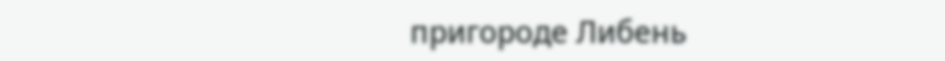пригороде Либень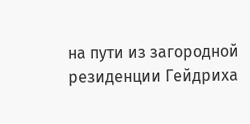на пути из загородной резиденции Гейдриха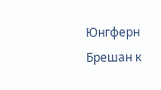Юнгферн Брешан к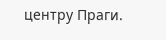центру Праги.